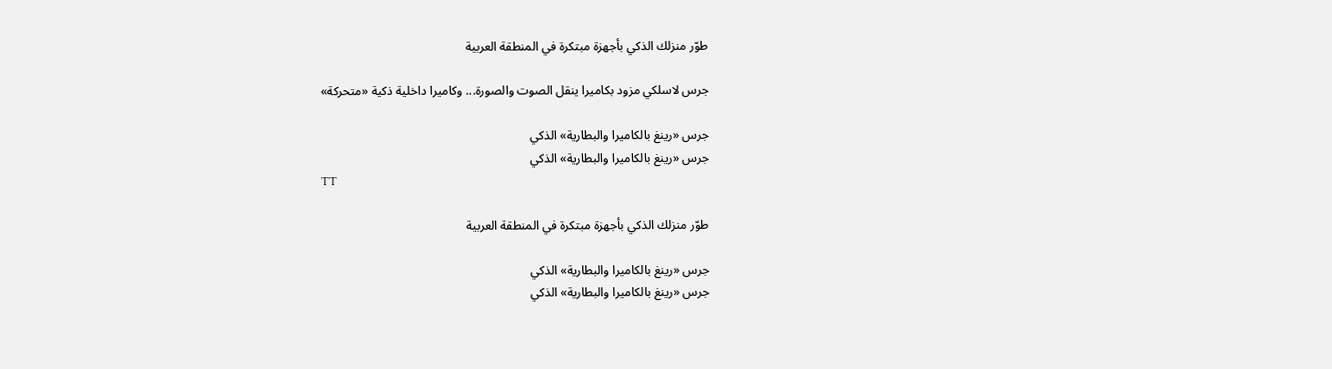طوّر منزلك الذكي بأجهزة مبتكرة في المنطقة العربية

جرس لاسلكي مزود بكاميرا ينقل الصوت والصورة... وكاميرا داخلية ذكية «متحركة»

جرس «رينغ بالكاميرا والبطارية» الذكي
جرس «رينغ بالكاميرا والبطارية» الذكي
TT

طوّر منزلك الذكي بأجهزة مبتكرة في المنطقة العربية

جرس «رينغ بالكاميرا والبطارية» الذكي
جرس «رينغ بالكاميرا والبطارية» الذكي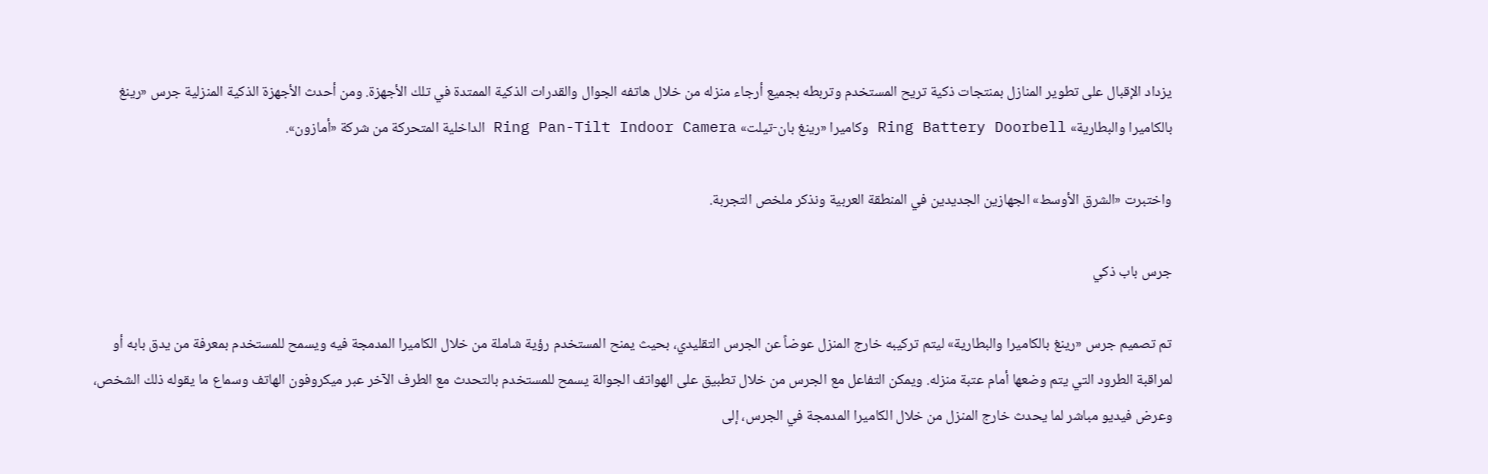يزداد الإقبال على تطوير المنازل بمنتجات ذكية تريح المستخدم وتربطه بجميع أرجاء منزله من خلال هاتفه الجوال والقدرات الذكية الممتدة في تلك الأجهزة. ومن أحدث الأجهزة الذكية المنزلية جرس «رينغ بالكاميرا والبطارية» Ring Battery Doorbell وكاميرا «رينغ بان-تيلت» Ring Pan-Tilt Indoor Camera الداخلية المتحركة من شركة «أمازون».

واختبرت «الشرق الأوسط» الجهازين الجديدين في المنطقة العربية ونذكر ملخص التجربة.

جرس باب ذكي

تم تصميم جرس «رينغ بالكاميرا والبطارية» ليتم تركيبه خارج المنزل عوضاً عن الجرس التقليدي، بحيث يمنح المستخدم رؤية شاملة من خلال الكاميرا المدمجة فيه ويسمح للمستخدم بمعرفة من يدق بابه أو لمراقبة الطرود التي يتم وضعها أمام عتبة منزله. ويمكن التفاعل مع الجرس من خلال تطبيق على الهواتف الجوالة يسمح للمستخدم بالتحدث مع الطرف الآخر عبر ميكروفون الهاتف وسماع ما يقوله ذلك الشخص، وعرض فيديو مباشر لما يحدث خارج المنزل من خلال الكاميرا المدمجة في الجرس، إلى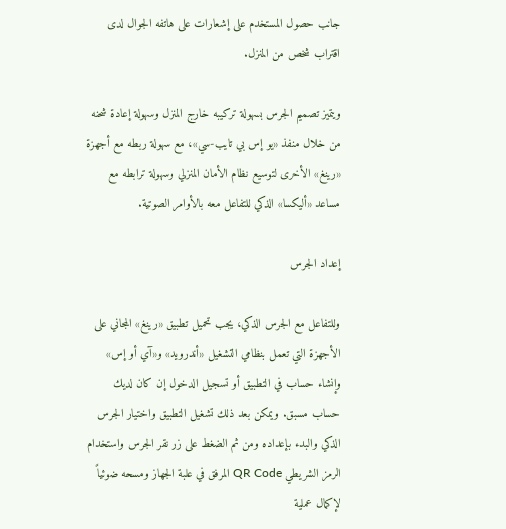جانب حصول المستخدم على إشعارات على هاتفه الجوال لدى اقتراب شخص من المنزل.

ويتميز تصميم الجرس بسهولة تركيبه خارج المنزل وسهولة إعادة شحنه من خلال منفذ «يو إس بي تايب-سي»، مع سهولة ربطه مع أجهزة «رينغ» الأخرى لتوسيع نظام الأمان المنزلي وسهولة ترابطه مع مساعد «أليكسا» الذكي للتفاعل معه بالأوامر الصوتية.

إعداد الجرس

وللتفاعل مع الجرس الذكي، يجب تحميل تطبيق «رينغ» المجاني على الأجهزة التي تعمل بنظامي التشغيل «أندرويد» و«آي أو إس» وإنشاء حساب في التطبيق أو تسجيل الدخول إن كان لديك حساب مسبق. ويمكن بعد ذلك تشغيل التطبيق واختيار الجرس الذكي والبدء بإعداده ومن ثم الضغط على زر نقر الجرس واستخدام الرمز الشريطي QR Code المرفق في علبة الجهاز ومسحه ضوئياً لإكمال عملية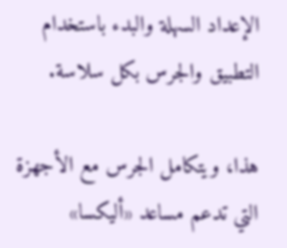الإعداد السهلة والبدء باستخدام التطبيق والجرس بكل سلاسة.

هذا، ويتكامل الجرس مع الأجهزة التي تدعم مساعد «أليكسا»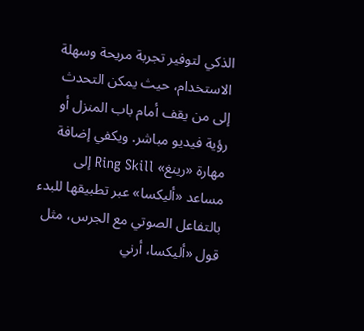الذكي لتوفير تجربة مريحة وسهلة الاستخدام، حيث يمكن التحدث إلى من يقف أمام باب المنزل أو رؤية فيديو مباشر. ويكفي إضافة مهارة «رينغ» Ring Skill إلى مساعد «أليكسا» عبر تطبيقها للبدء بالتفاعل الصوتي مع الجرس، مثل قول «أليكسا، أرني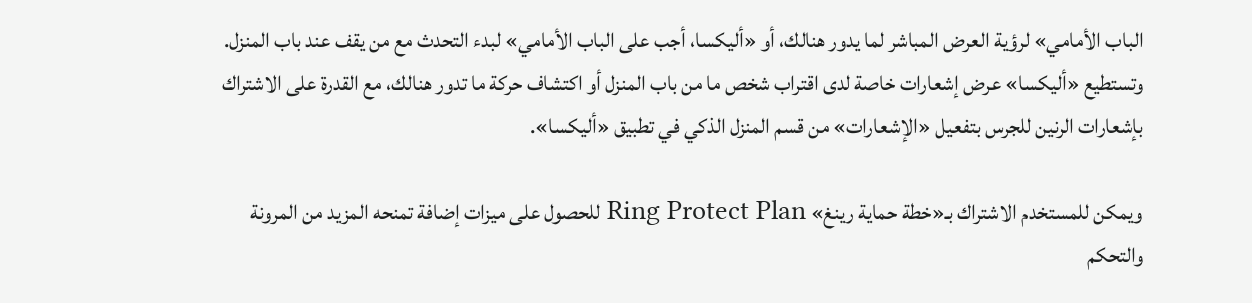الباب الأمامي» لرؤية العرض المباشر لما يدور هنالك، أو «أليكسا، أجب على الباب الأمامي» لبدء التحدث مع من يقف عند باب المنزل. وتستطيع «أليكسا» عرض إشعارات خاصة لدى اقتراب شخص ما من باب المنزل أو اكتشاف حركة ما تدور هنالك، مع القدرة على الاشتراك بإشعارات الرنين للجرس بتفعيل «الإشعارات» من قسم المنزل الذكي في تطبيق «أليكسا».

ويمكن للمستخدم الاشتراك بـ«خطة حماية رينغ» Ring Protect Plan للحصول على ميزات إضافة تمنحه المزيد من المرونة والتحكم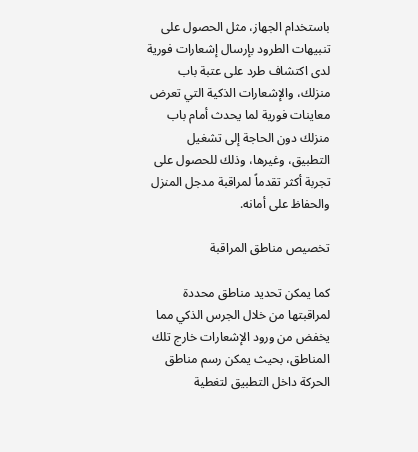باستخدام الجهاز، مثل الحصول على تنبيهات الطرود بإرسال إشعارات فورية لدى اكتشاف طرد على عتبة باب منزلك، والإشعارات الذكية التي تعرض معاينات فورية لما يحدث أمام باب منزلك دون الحاجة إلى تشغيل التطبيق، وغيرها، وذلك للحصول على تجربة أكثر تقدماً لمراقبة مدجل المنزل والحفاظ على أمانه.

تخصيص مناطق المراقبة

كما يمكن تحديد مناطق محددة لمراقبتها من خلال الجرس الذكي مما يخفض من ورود الإشعارات خارج تلك المناطق، بحيث يمكن رسم مناطق الحركة داخل التطبيق لتغطية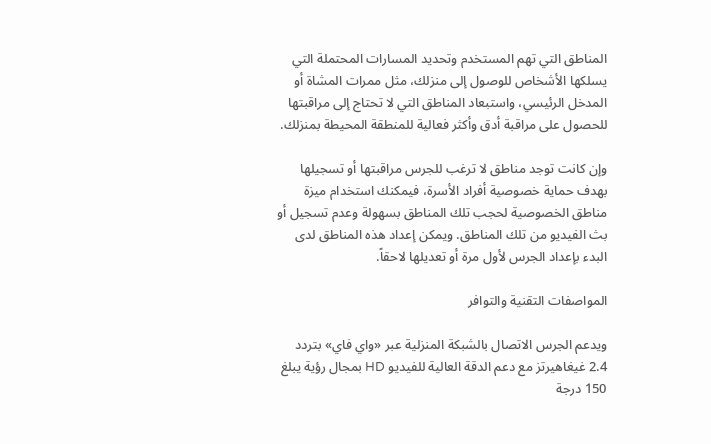المناطق التي تهم المستخدم وتحديد المسارات المحتملة التي يسلكها الأشخاص للوصول إلى منزلك، مثل ممرات المشاة أو المدخل الرئيسي، واستبعاد المناطق التي لا تحتاج إلى مراقبتها للحصول على مراقبة أدق وأكثر فعالية للمنطقة المحيطة بمنزلك.

وإن كانت توجد مناطق لا ترغب للجرس مراقبتها أو تسجيلها بهدف حماية خصوصية أفراد الأسرة، فيمكنك استخدام ميزة مناطق الخصوصية لحجب تلك المناطق بسهولة وعدم تسجيل أو بث الفيديو من تلك المناطق. ويمكن إعداد هذه المناطق لدى البدء بإعداد الجرس لأول مرة أو تعديلها لاحقاً.

المواصفات التقنية والتوافر

ويدعم الجرس الاتصال بالشبكة المنزلية عبر «واي فاي» بتردد 2.4 غيغاهيرتز مع دعم الدقة العالية للفيديو HD بمجال رؤية يبلغ 150 درجة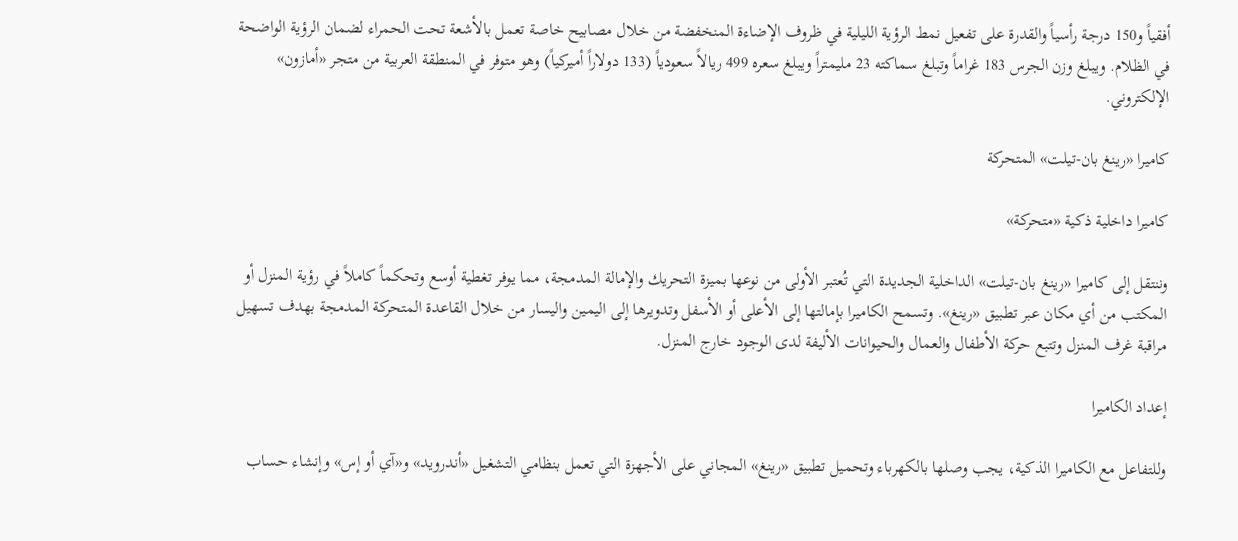أفقياً و150 درجة رأسياً والقدرة على تفعيل نمط الرؤية الليلية في ظروف الإضاءة المنخفضة من خلال مصابيح خاصة تعمل بالأشعة تحت الحمراء لضمان الرؤية الواضحة في الظلام. ويبلغ وزن الجرس 183 غراماً وتبلغ سماكته 23 مليمتراً ويبلغ سعره 499 ريالاً سعودياً (133 دولاراً أميركياً) وهو متوفر في المنطقة العربية من متجر «أمازون» الإلكتروني.

كاميرا «رينغ بان-تيلت» المتحركة

كاميرا داخلية ذكية «متحركة»

وننتقل إلى كاميرا «رينغ بان-تيلت» الداخلية الجديدة التي تُعتبر الأولى من نوعها بميزة التحريك والإمالة المدمجة، مما يوفر تغطية أوسع وتحكماً كاملاً في رؤية المنزل أو المكتب من أي مكان عبر تطبيق «رينغ». وتسمح الكاميرا بإمالتها إلى الأعلى أو الأسفل وتدويرها إلى اليمين واليسار من خلال القاعدة المتحركة المدمجة بهدف تسهيل مراقبة غرف المنزل وتتبع حركة الأطفال والعمال والحيوانات الأليفة لدى الوجود خارج المنزل.

إعداد الكاميرا

وللتفاعل مع الكاميرا الذكية، يجب وصلها بالكهرباء وتحميل تطبيق «رينغ» المجاني على الأجهزة التي تعمل بنظامي التشغيل «أندرويد» و«آي أو إس» وإنشاء حساب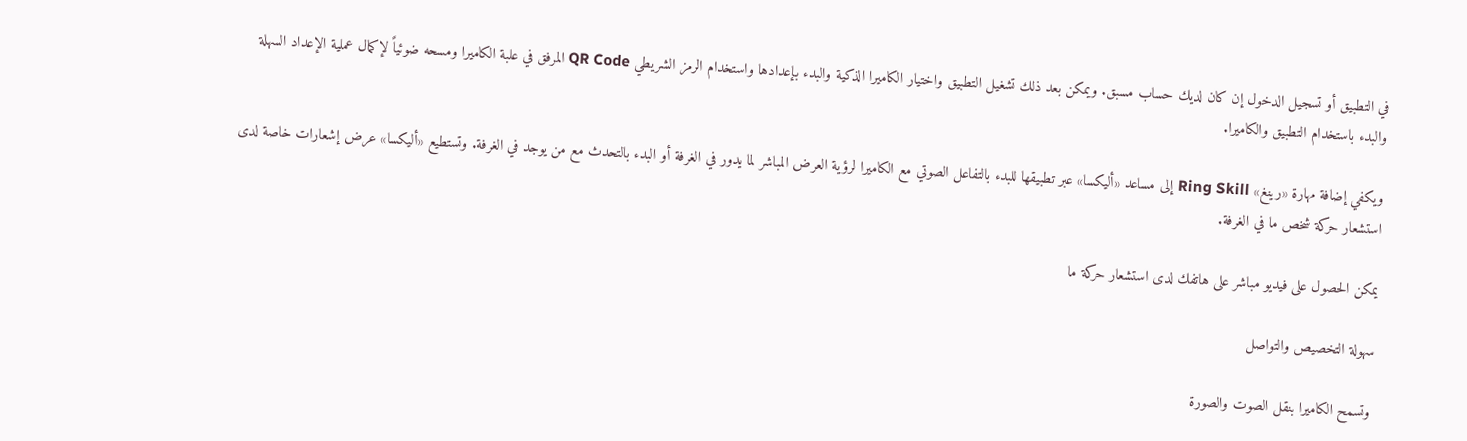في التطبيق أو تسجيل الدخول إن كان لديك حساب مسبق. ويمكن بعد ذلك تشغيل التطبيق واختيار الكاميرا الذكية والبدء بإعدادها واستخدام الرمز الشريطي QR Code المرفق في علبة الكاميرا ومسحه ضوئياً لإكمال عملية الإعداد السهلة والبدء باستخدام التطبيق والكاميرا.

ويكفي إضافة مهارة «رينغ» Ring Skill إلى مساعد «أليكسا» عبر تطبيقها للبدء بالتفاعل الصوتي مع الكاميرا لرؤية العرض المباشر لما يدور في الغرفة أو البدء بالتحدث مع من يوجد في الغرفة. وتستطيع «أليكسا» عرض إشعارات خاصة لدى استشعار حركة شخص ما في الغرفة.

يمكن الحصول على فيديو مباشر على هاتفك لدى استشعار حركة ما

سهولة التخصيص والتواصل

وتسمح الكاميرا بنقل الصوت والصورة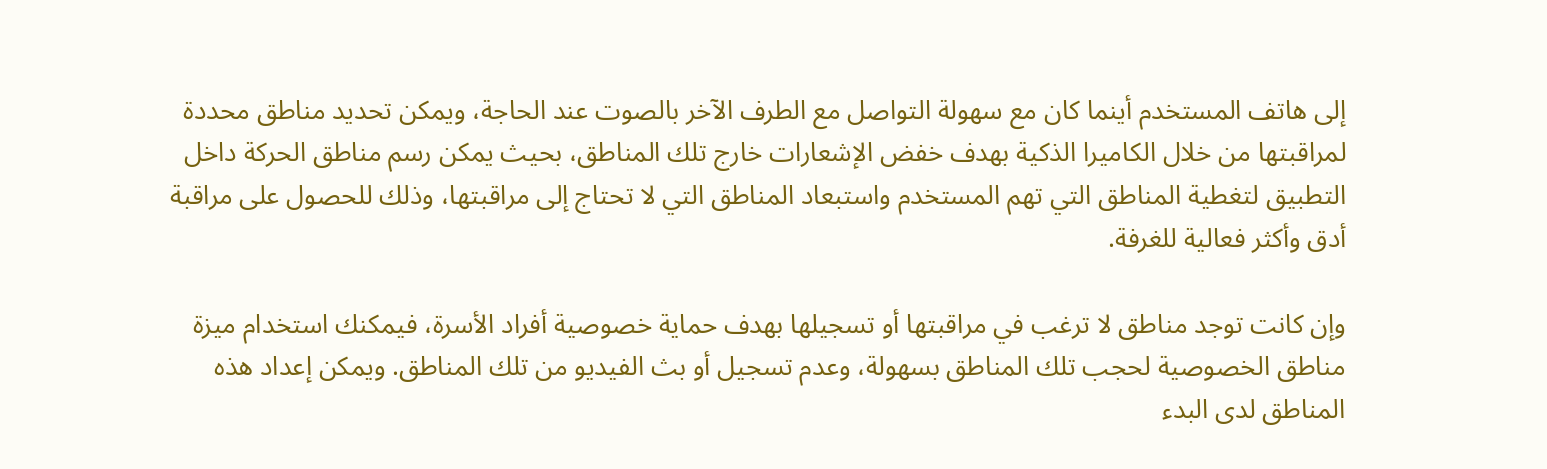إلى هاتف المستخدم أينما كان مع سهولة التواصل مع الطرف الآخر بالصوت عند الحاجة، ويمكن تحديد مناطق محددة لمراقبتها من خلال الكاميرا الذكية بهدف خفض الإشعارات خارج تلك المناطق، بحيث يمكن رسم مناطق الحركة داخل التطبيق لتغطية المناطق التي تهم المستخدم واستبعاد المناطق التي لا تحتاج إلى مراقبتها، وذلك للحصول على مراقبة أدق وأكثر فعالية للغرفة.

وإن كانت توجد مناطق لا ترغب في مراقبتها أو تسجيلها بهدف حماية خصوصية أفراد الأسرة، فيمكنك استخدام ميزة مناطق الخصوصية لحجب تلك المناطق بسهولة، وعدم تسجيل أو بث الفيديو من تلك المناطق. ويمكن إعداد هذه المناطق لدى البدء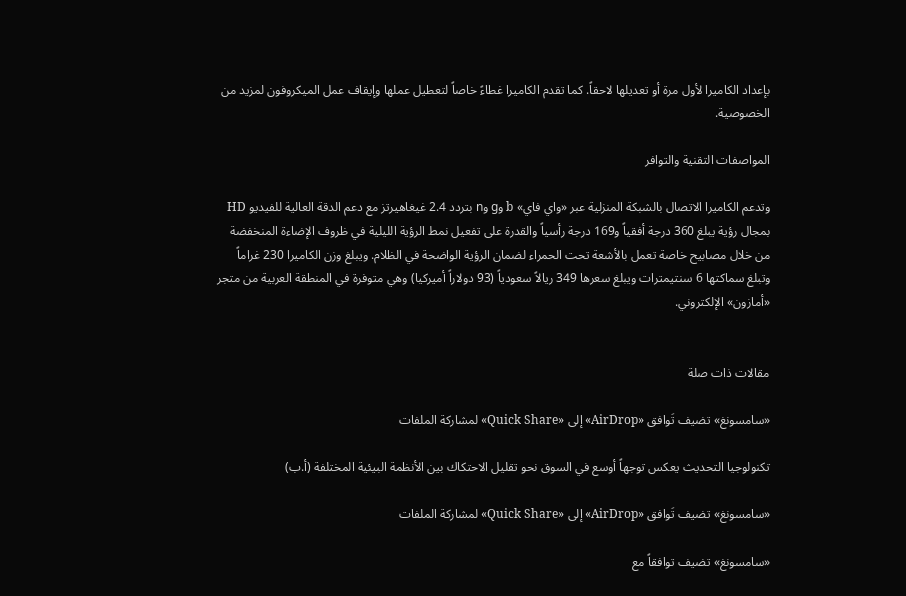بإعداد الكاميرا لأول مرة أو تعديلها لاحقاً. كما تقدم الكاميرا غطاءً خاصاً لتعطيل عملها وإيقاف عمل الميكروفون لمزيد من الخصوصية.

المواصفات التقنية والتوافر

وتدعم الكاميرا الاتصال بالشبكة المنزلية عبر «واي فاي» b وg وn بتردد 2.4 غيغاهيرتز مع دعم الدقة العالية للفيديو HD بمجال رؤية يبلغ 360 درجة أفقياً و169 درجة رأسياً والقدرة على تفعيل نمط الرؤية الليلية في ظروف الإضاءة المنخفضة من خلال مصابيح خاصة تعمل بالأشعة تحت الحمراء لضمان الرؤية الواضحة في الظلام. ويبلغ وزن الكاميرا 230 غراماً وتبلغ سماكتها 6 سنتيمترات ويبلغ سعرها 349 ريالاً سعودياً (93 دولاراً أميركيا) وهي متوفرة في المنطقة العربية من متجر «أمازون» الإلكتروني.


مقالات ذات صلة

«سامسونغ» تضيف تَوافق «AirDrop» إلى «Quick Share» لمشاركة الملفات

تكنولوجيا التحديث يعكس توجهاً أوسع في السوق نحو تقليل الاحتكاك بين الأنظمة البيئية المختلفة (أ.ب)

«سامسونغ» تضيف تَوافق «AirDrop» إلى «Quick Share» لمشاركة الملفات

«سامسونغ» تضيف توافقاً مع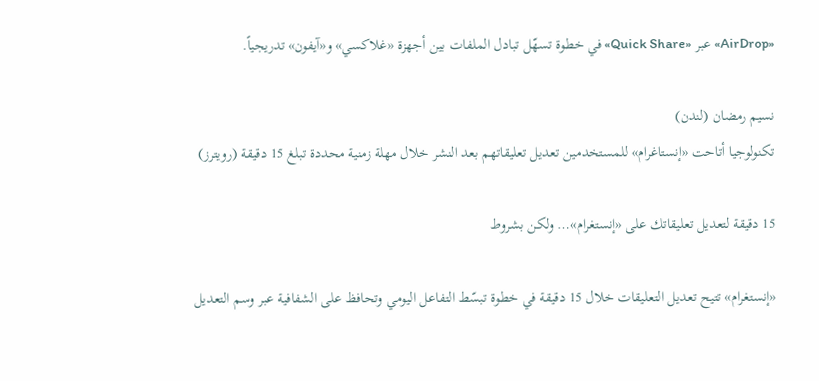«AirDrop» عبر «Quick Share» في خطوة تسهّل تبادل الملفات بين أجهزة «غلاكسي» و«آيفون» تدريجياً.

نسيم رمضان (لندن)
تكنولوجيا أتاحت «إنستاغرام» للمستخدمين تعديل تعليقاتهم بعد النشر خلال مهلة زمنية محددة تبلغ 15 دقيقة (رويترز)

15 دقيقة لتعديل تعليقاتك على «إنستغرام»… ولكن بشروط

«إنستغرام» تتيح تعديل التعليقات خلال 15 دقيقة في خطوة تبسّط التفاعل اليومي وتحافظ على الشفافية عبر وسم التعديل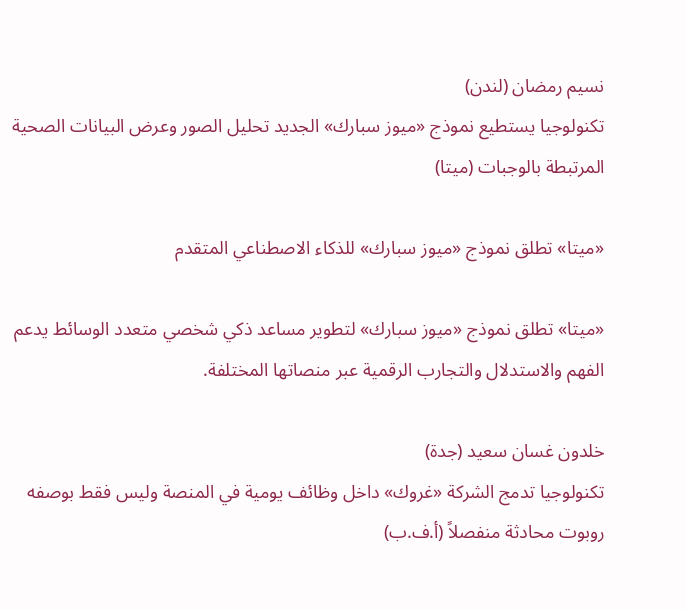نسيم رمضان (لندن)
تكنولوجيا يستطيع نموذج «ميوز سبارك» الجديد تحليل الصور وعرض البيانات الصحية المرتبطة بالوجبات (ميتا)

«ميتا» تطلق نموذج «ميوز سبارك» للذكاء الاصطناعي المتقدم

«ميتا» تطلق نموذج «ميوز سبارك» لتطوير مساعد ذكي شخصي متعدد الوسائط يدعم الفهم والاستدلال والتجارب الرقمية عبر منصاتها المختلفة.

خلدون غسان سعيد (جدة)
تكنولوجيا تدمج الشركة «غروك» داخل وظائف يومية في المنصة وليس فقط بوصفه روبوت محادثة منفصلاً (أ.ف.ب)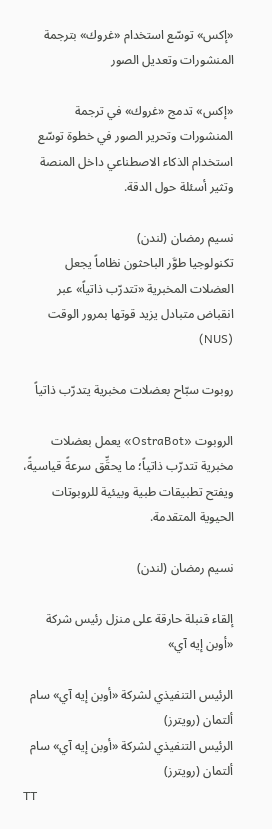«إكس» توسّع استخدام «غروك» بترجمة المنشورات وتعديل الصور

«إكس» تدمج «غروك» في ترجمة المنشورات وتحرير الصور في خطوة توسّع استخدام الذكاء الاصطناعي داخل المنصة وتثير أسئلة حول الدقة.

نسيم رمضان (لندن)
تكنولوجيا طوَّر الباحثون نظاماً يجعل العضلات المخبرية «تتدرّب ذاتياً» عبر انقباض متبادل يزيد قوتها بمرور الوقت (NUS)

روبوت سبّاح بعضلات مخبرية يتدرّب ذاتياً

الروبوت «OstraBot» يعمل بعضلات مخبرية تتدرّب ذاتياً؛ ما يحقِّق سرعةً قياسيةً، ويفتح تطبيقات طبية وبيئية للروبوتات الحيوية المتقدمة.

نسيم رمضان (لندن)

إلقاء قنبلة حارقة على منزل رئيس شركة «أوبن إيه آي»

الرئيس التنفيذي لشركة «أوبن إيه آي» سام ألتمان (رويترز)
الرئيس التنفيذي لشركة «أوبن إيه آي» سام ألتمان (رويترز)
TT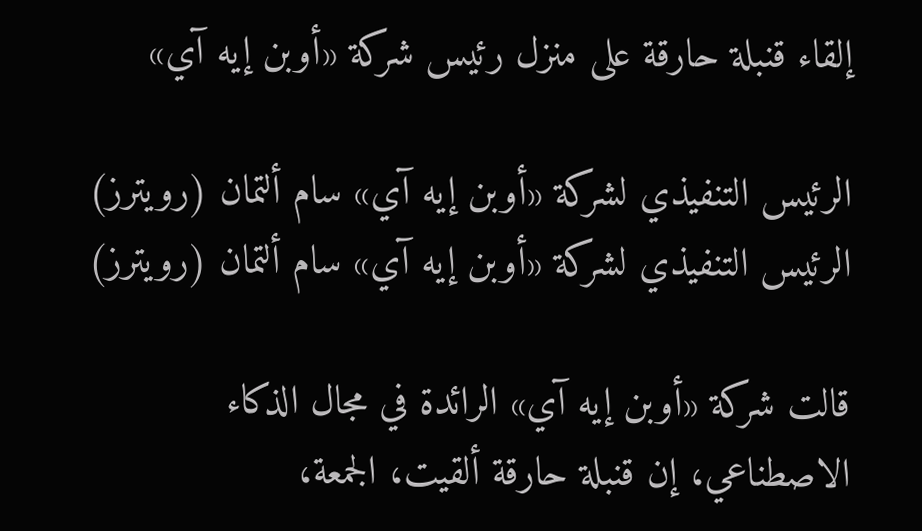إلقاء قنبلة حارقة على منزل رئيس شركة «أوبن إيه آي»

الرئيس التنفيذي لشركة «أوبن إيه آي» سام ألتمان (رويترز)
الرئيس التنفيذي لشركة «أوبن إيه آي» سام ألتمان (رويترز)

قالت شركة «أوبن إيه آي» الرائدة في مجال الذكاء الاصطناعي، إن قنبلة حارقة ألقيت، الجمعة،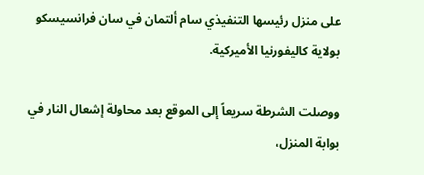على منزل رئيسها التنفيذي سام ألتمان في سان فرانسيسكو بولاية كاليفورنيا الأميركية.

ووصلت الشرطة سريعاً إلى الموقع بعد محاولة إشعال النار في بوابة المنزل،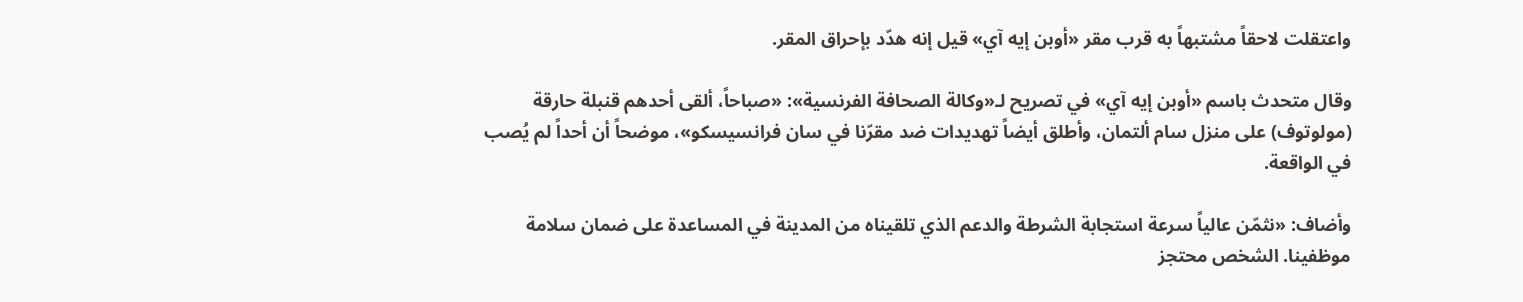واعتقلت لاحقاً مشتبهاً به قرب مقر «أوبن إيه آي» قيل إنه هدّد بإحراق المقر.

وقال متحدث باسم «أوبن إيه آي» في تصريح لـ«وكالة الصحافة الفرنسية»: «صباحاً، ألقى أحدهم قنبلة حارقة (مولوتوف) على منزل سام ألتمان، وأطلق أيضاً تهديدات ضد مقرّنا في سان فرانسيسكو»، موضحاً أن أحداً لم يُصب في الواقعة.

وأضاف: «نثمّن عالياً سرعة استجابة الشرطة والدعم الذي تلقيناه من المدينة في المساعدة على ضمان سلامة موظفينا. الشخص محتجز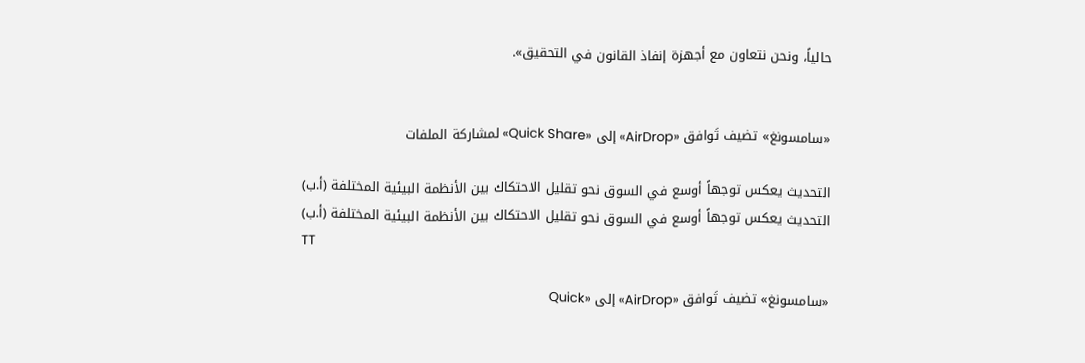حالياً، ونحن نتعاون مع أجهزة إنفاذ القانون في التحقيق».


«سامسونغ» تضيف تَوافق «AirDrop» إلى «Quick Share» لمشاركة الملفات

التحديث يعكس توجهاً أوسع في السوق نحو تقليل الاحتكاك بين الأنظمة البيئية المختلفة (أ.ب)
التحديث يعكس توجهاً أوسع في السوق نحو تقليل الاحتكاك بين الأنظمة البيئية المختلفة (أ.ب)
TT

«سامسونغ» تضيف تَوافق «AirDrop» إلى «Quick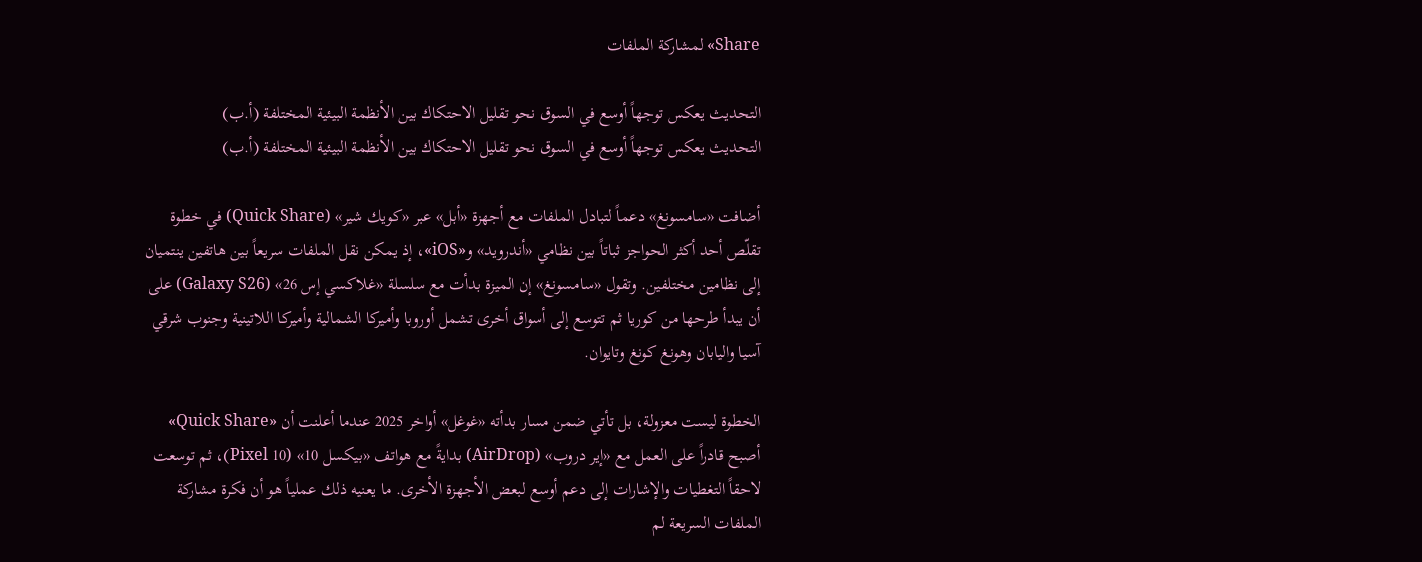Share» لمشاركة الملفات

التحديث يعكس توجهاً أوسع في السوق نحو تقليل الاحتكاك بين الأنظمة البيئية المختلفة (أ.ب)
التحديث يعكس توجهاً أوسع في السوق نحو تقليل الاحتكاك بين الأنظمة البيئية المختلفة (أ.ب)

أضافت «سامسونغ» دعماً لتبادل الملفات مع أجهزة «أبل» عبر «كويك شير» (Quick Share) في خطوة تقلّص أحد أكثر الحواجز ثباتاً بين نظامي «أندرويد» و«iOS»، إذ يمكن نقل الملفات سريعاً بين هاتفين ينتميان إلى نظامين مختلفين. وتقول «سامسونغ» إن الميزة بدأت مع سلسلة «غلاكسي إس 26» (Galaxy S26) على أن يبدأ طرحها من كوريا ثم تتوسع إلى أسواق أخرى تشمل أوروبا وأميركا الشمالية وأميركا اللاتينية وجنوب شرقي آسيا واليابان وهونغ كونغ وتايوان.

الخطوة ليست معزولة، بل تأتي ضمن مسار بدأته «غوغل» أواخر 2025 عندما أعلنت أن «Quick Share» أصبح قادراً على العمل مع «إير دروب» (AirDrop) بدايةً مع هواتف «بيكسل 10» (Pixel 10)، ثم توسعت لاحقاً التغطيات والإشارات إلى دعم أوسع لبعض الأجهزة الأخرى. ما يعنيه ذلك عملياً هو أن فكرة مشاركة الملفات السريعة لم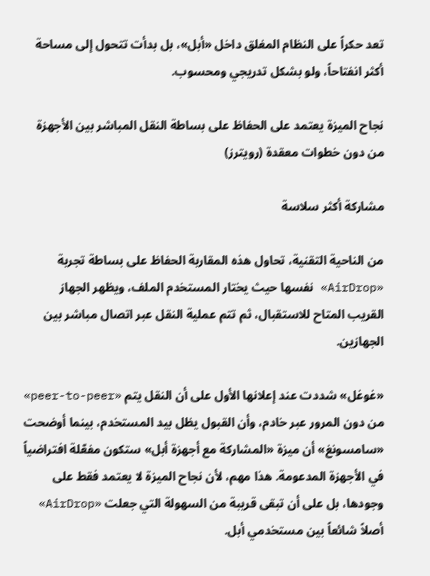تعد حكراً على النظام المغلق داخل «أبل»، بل بدأت تتحول إلى مساحة أكثر انفتاحاً، ولو بشكل تدريجي ومحسوب.

نجاح الميزة يعتمد على الحفاظ على بساطة النقل المباشر بين الأجهزة من دون خطوات معقدة (رويترز)

مشاركة أكثر سلاسة

من الناحية التقنية، تحاول هذه المقاربة الحفاظ على بساطة تجربة «AirDrop» نفسها حيث يختار المستخدم الملف، ويظهر الجهاز القريب المتاح للاستقبال، ثم تتم عملية النقل عبر اتصال مباشر بين الجهازين.

«غوغل» شددت عند إعلانها الأول على أن النقل يتم «peer-to-peer» من دون المرور عبر خادم، وأن القبول يظل بيد المستخدم، بينما أوضحت «سامسونغ» أن ميزة «المشاركة مع أجهزة أبل» ستكون مفعّلة افتراضياً في الأجهزة المدعومة. هذا مهم، لأن نجاح الميزة لا يعتمد فقط على وجودها، بل على أن تبقى قريبة من السهولة التي جعلت «AirDrop» أصلاً شائعاً بين مستخدمي أبل.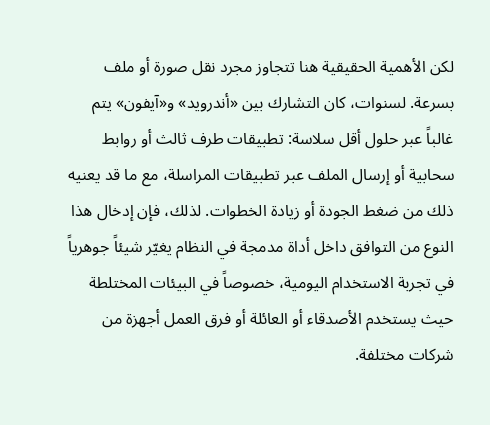لكن الأهمية الحقيقية هنا تتجاوز مجرد نقل صورة أو ملف بسرعة. لسنوات، كان التشارك بين «أندرويد» و«آيفون» يتم غالباً عبر حلول أقل سلاسة: تطبيقات طرف ثالث أو روابط سحابية أو إرسال الملف عبر تطبيقات المراسلة، مع ما قد يعنيه ذلك من ضغط الجودة أو زيادة الخطوات. لذلك، فإن إدخال هذا النوع من التوافق داخل أداة مدمجة في النظام يغيّر شيئاً جوهرياً في تجربة الاستخدام اليومية، خصوصاً في البيئات المختلطة حيث يستخدم الأصدقاء أو العائلة أو فرق العمل أجهزة من شركات مختلفة.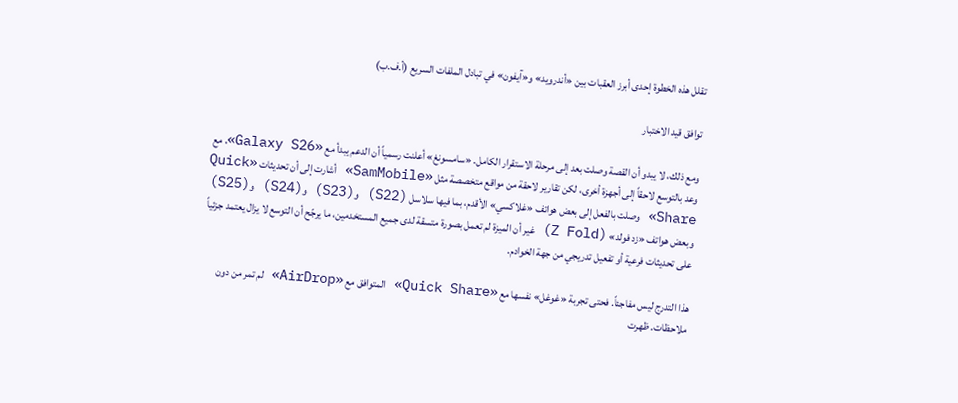تقلل هذه الخطوة إحدى أبرز العقبات بين «أندرويد» و«آيفون» في تبادل الملفات السريع (أ.ف.ب)

توافق قيد الاختبار

ومع ذلك، لا يبدو أن القصة وصلت بعد إلى مرحلة الاستقرار الكامل. «سامسونغ» أعلنت رسمياً أن الدعم يبدأ مع «Galaxy S26»، مع وعد بالتوسع لاحقاً إلى أجهزة أخرى، لكن تقارير لاحقة من مواقع متخصصة مثل «SamMobile» أشارت إلى أن تحديثات «Quick Share» وصلت بالفعل إلى بعض هواتف «غلاكسي» الأقدم، بما فيها سلاسل (S22) و(S23) و(S24) و(S25) وبعض هواتف «زد فولد» (Z Fold) غير أن الميزة لم تعمل بصورة متسقة لدى جميع المستخدمين، ما يرجّح أن التوسع لا يزال يعتمد جزئياً على تحديثات فرعية أو تفعيل تدريجي من جهة الخوادم.

هذا التدرج ليس مفاجئاً. فحتى تجربة «غوغل» نفسها مع «Quick Share» المتوافق مع «AirDrop» لم تمر من دون ملاحظات. ظهرت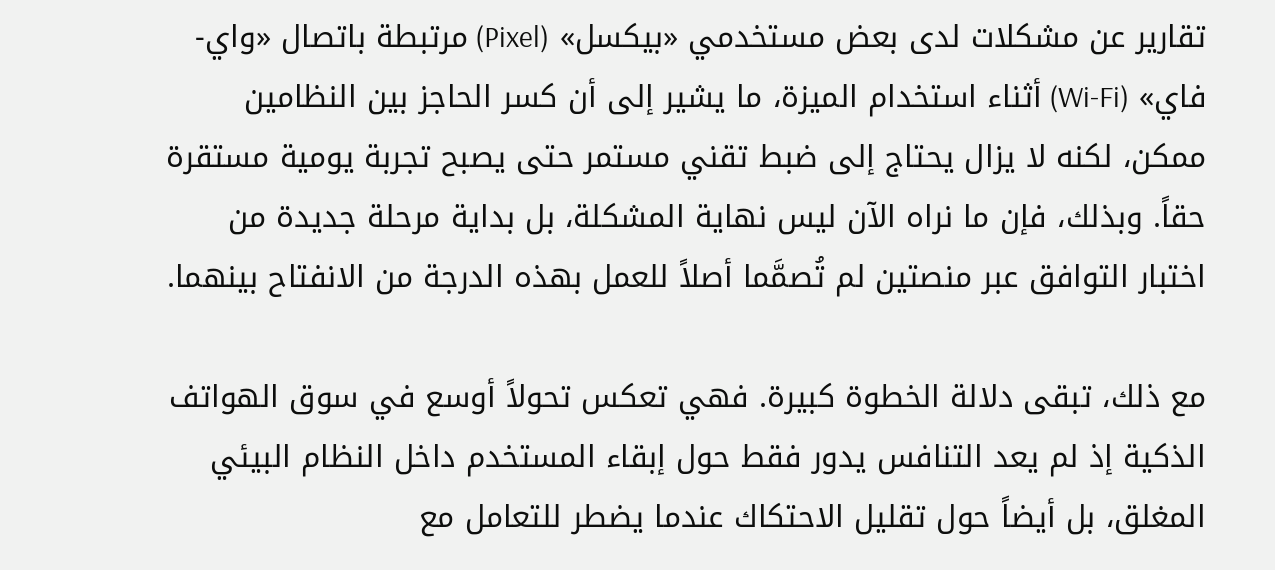تقارير عن مشكلات لدى بعض مستخدمي «بيكسل» (Pixel) مرتبطة باتصال «واي-فاي» (Wi-Fi) أثناء استخدام الميزة، ما يشير إلى أن كسر الحاجز بين النظامين ممكن، لكنه لا يزال يحتاج إلى ضبط تقني مستمر حتى يصبح تجربة يومية مستقرة حقاً. وبذلك، فإن ما نراه الآن ليس نهاية المشكلة، بل بداية مرحلة جديدة من اختبار التوافق عبر منصتين لم تُصمَّما أصلاً للعمل بهذه الدرجة من الانفتاح بينهما.

مع ذلك، تبقى دلالة الخطوة كبيرة. فهي تعكس تحولاً أوسع في سوق الهواتف الذكية إذ لم يعد التنافس يدور فقط حول إبقاء المستخدم داخل النظام البيئي المغلق، بل أيضاً حول تقليل الاحتكاك عندما يضطر للتعامل مع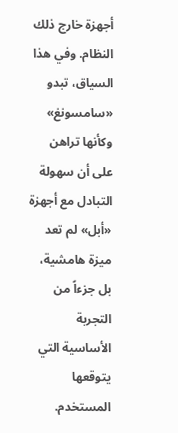أجهزة خارج ذلك النظام. وفي هذا السياق، تبدو «سامسونغ» وكأنها تراهن على أن سهولة التبادل مع أجهزة «أبل» لم تعد ميزة هامشية، بل جزءاً من التجربة الأساسية التي يتوقعها المستخدم.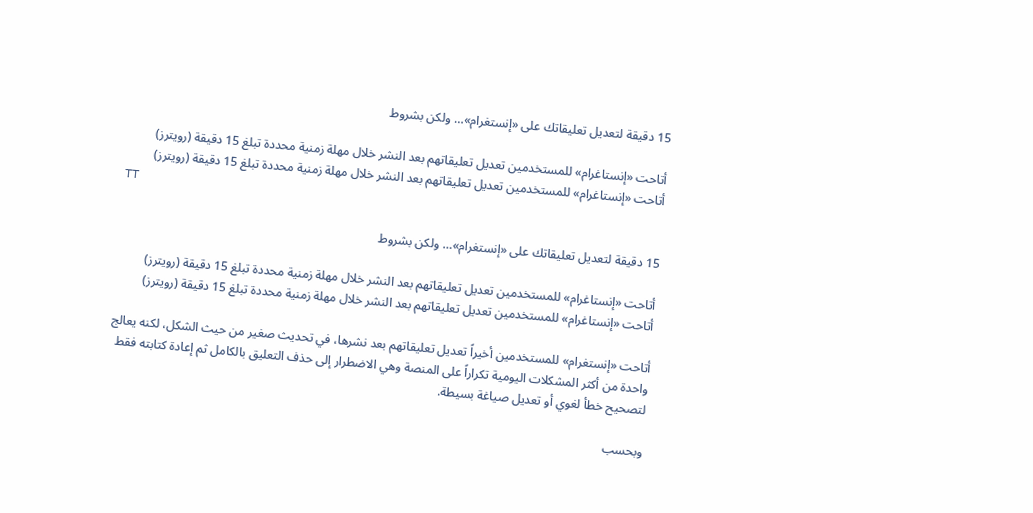15 دقيقة لتعديل تعليقاتك على «إنستغرام»… ولكن بشروط

أتاحت «إنستاغرام» للمستخدمين تعديل تعليقاتهم بعد النشر خلال مهلة زمنية محددة تبلغ 15 دقيقة (رويترز)
أتاحت «إنستاغرام» للمستخدمين تعديل تعليقاتهم بعد النشر خلال مهلة زمنية محددة تبلغ 15 دقيقة (رويترز)
TT

15 دقيقة لتعديل تعليقاتك على «إنستغرام»… ولكن بشروط

أتاحت «إنستاغرام» للمستخدمين تعديل تعليقاتهم بعد النشر خلال مهلة زمنية محددة تبلغ 15 دقيقة (رويترز)
أتاحت «إنستاغرام» للمستخدمين تعديل تعليقاتهم بعد النشر خلال مهلة زمنية محددة تبلغ 15 دقيقة (رويترز)

أتاحت «إنستغرام» للمستخدمين أخيراً تعديل تعليقاتهم بعد نشرها، في تحديث صغير من حيث الشكل، لكنه يعالج واحدة من أكثر المشكلات اليومية تكراراً على المنصة وهي الاضطرار إلى حذف التعليق بالكامل ثم إعادة كتابته فقط لتصحيح خطأ لغوي أو تعديل صياغة بسيطة.

وبحسب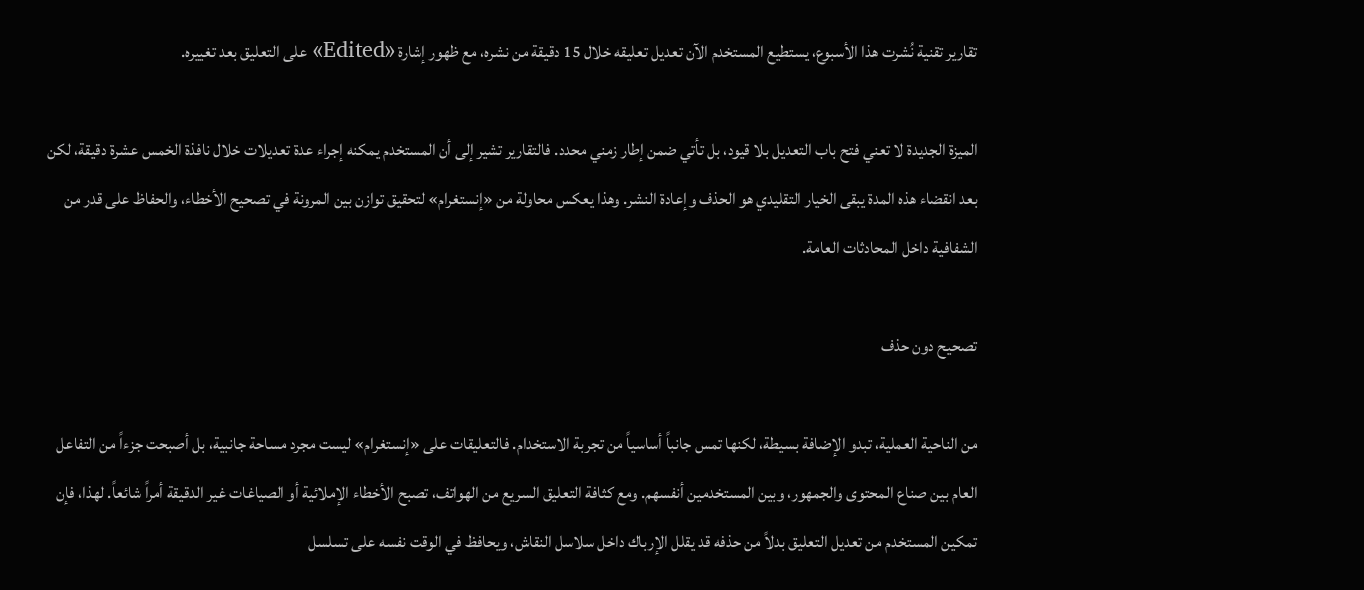تقارير تقنية نُشرت هذا الأسبوع، يستطيع المستخدم الآن تعديل تعليقه خلال 15 دقيقة من نشره، مع ظهور إشارة «Edited» على التعليق بعد تغييره.

الميزة الجديدة لا تعني فتح باب التعديل بلا قيود، بل تأتي ضمن إطار زمني محدد. فالتقارير تشير إلى أن المستخدم يمكنه إجراء عدة تعديلات خلال نافذة الخمس عشرة دقيقة، لكن بعد انقضاء هذه المدة يبقى الخيار التقليدي هو الحذف وإعادة النشر. وهذا يعكس محاولة من «إنستغرام» لتحقيق توازن بين المرونة في تصحيح الأخطاء، والحفاظ على قدر من الشفافية داخل المحادثات العامة.

تصحيح دون حذف

من الناحية العملية، تبدو الإضافة بسيطة، لكنها تمس جانباً أساسياً من تجربة الاستخدام. فالتعليقات على «إنستغرام» ليست مجرد مساحة جانبية، بل أصبحت جزءاً من التفاعل العام بين صناع المحتوى والجمهور، وبين المستخدمين أنفسهم. ومع كثافة التعليق السريع من الهواتف، تصبح الأخطاء الإملائية أو الصياغات غير الدقيقة أمراً شائعاً. لهذا، فإن تمكين المستخدم من تعديل التعليق بدلاً من حذفه قد يقلل الإرباك داخل سلاسل النقاش، ويحافظ في الوقت نفسه على تسلسل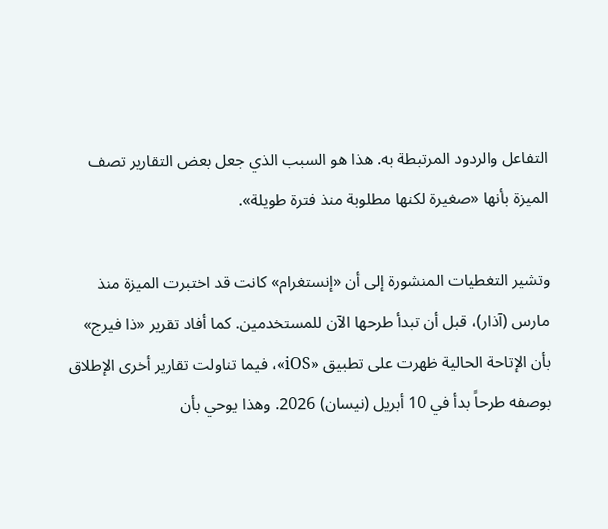التفاعل والردود المرتبطة به. هذا هو السبب الذي جعل بعض التقارير تصف الميزة بأنها «صغيرة لكنها مطلوبة منذ فترة طويلة».

وتشير التغطيات المنشورة إلى أن «إنستغرام» كانت قد اختبرت الميزة منذ مارس (آذار)، قبل أن تبدأ طرحها الآن للمستخدمين. كما أفاد تقرير «ذا فيرج» بأن الإتاحة الحالية ظهرت على تطبيق «iOS»، فيما تناولت تقارير أخرى الإطلاق بوصفه طرحاً بدأ في 10 أبريل (نيسان) 2026. وهذا يوحي بأن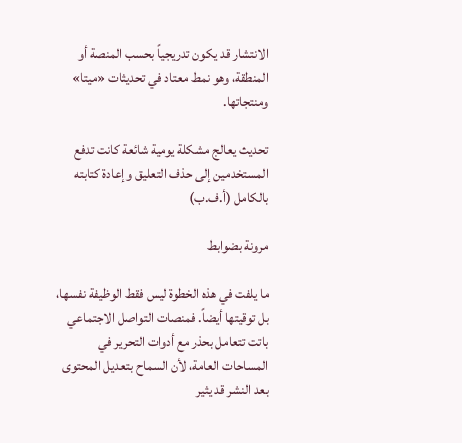الانتشار قد يكون تدريجياً بحسب المنصة أو المنطقة، وهو نمط معتاد في تحديثات «ميتا» ومنتجاتها.

تحديث يعالج مشكلة يومية شائعة كانت تدفع المستخدمين إلى حذف التعليق وإعادة كتابته بالكامل (أ.ف.ب)

مرونة بضوابط

ما يلفت في هذه الخطوة ليس فقط الوظيفة نفسها، بل توقيتها أيضاً. فمنصات التواصل الاجتماعي باتت تتعامل بحذر مع أدوات التحرير في المساحات العامة، لأن السماح بتعديل المحتوى بعد النشر قد يثير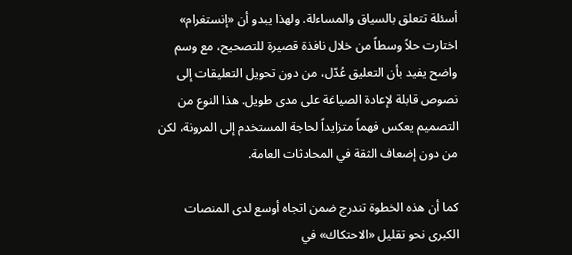أسئلة تتعلق بالسياق والمساءلة. ولهذا يبدو أن «إنستغرام» اختارت حلاً وسطاً من خلال نافذة قصيرة للتصحيح، مع وسم واضح يفيد بأن التعليق عُدّل، من دون تحويل التعليقات إلى نصوص قابلة لإعادة الصياغة على مدى طويل. هذا النوع من التصميم يعكس فهماً متزايداً لحاجة المستخدم إلى المرونة، لكن من دون إضعاف الثقة في المحادثات العامة.

كما أن هذه الخطوة تندرج ضمن اتجاه أوسع لدى المنصات الكبرى نحو تقليل «الاحتكاك» في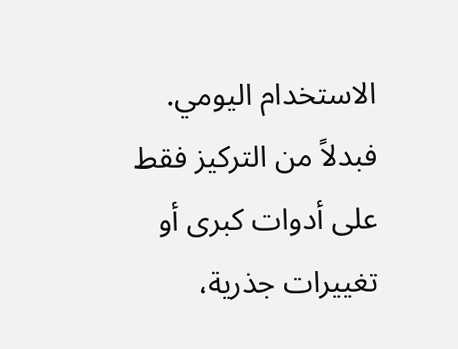الاستخدام اليومي. فبدلاً من التركيز فقط على أدوات كبرى أو تغييرات جذرية،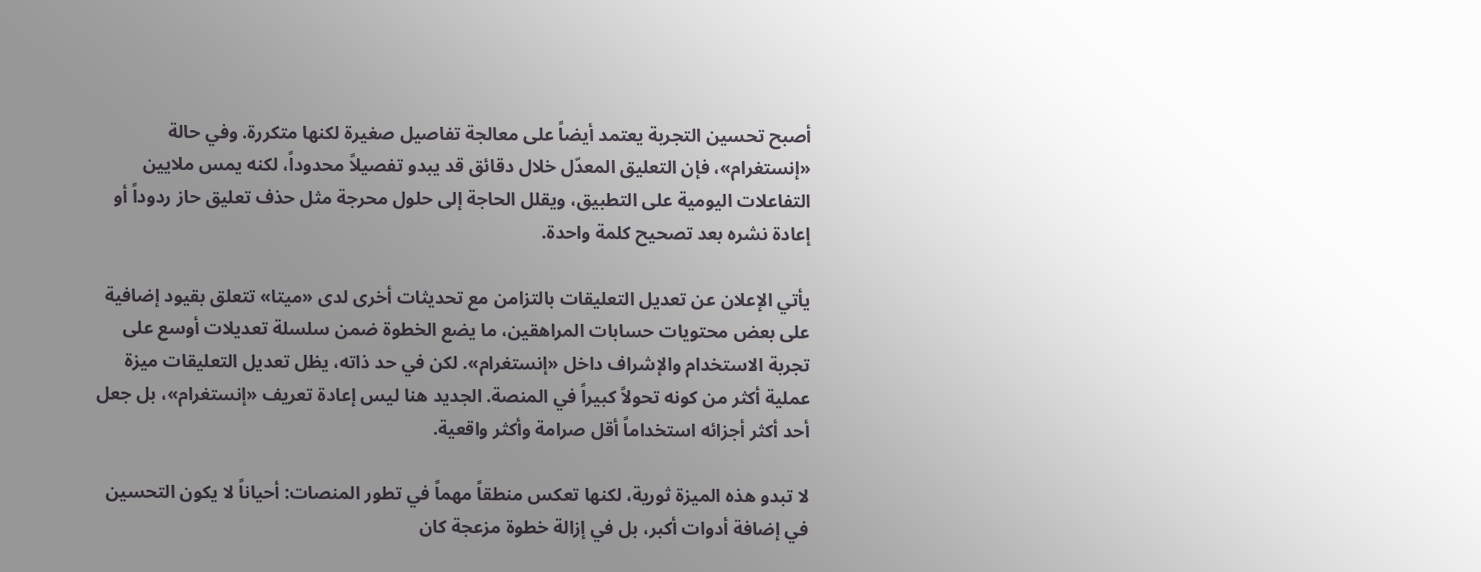أصبح تحسين التجربة يعتمد أيضاً على معالجة تفاصيل صغيرة لكنها متكررة. وفي حالة «إنستغرام»، فإن التعليق المعدّل خلال دقائق قد يبدو تفصيلاً محدوداً، لكنه يمس ملايين التفاعلات اليومية على التطبيق، ويقلل الحاجة إلى حلول محرجة مثل حذف تعليق حاز ردوداً أو إعادة نشره بعد تصحيح كلمة واحدة.

يأتي الإعلان عن تعديل التعليقات بالتزامن مع تحديثات أخرى لدى «ميتا» تتعلق بقيود إضافية على بعض محتويات حسابات المراهقين، ما يضع الخطوة ضمن سلسلة تعديلات أوسع على تجربة الاستخدام والإشراف داخل «إنستغرام». لكن في حد ذاته، يظل تعديل التعليقات ميزة عملية أكثر من كونه تحولاً كبيراً في المنصة. الجديد هنا ليس إعادة تعريف «إنستغرام»، بل جعل أحد أكثر أجزائه استخداماً أقل صرامة وأكثر واقعية.

لا تبدو هذه الميزة ثورية، لكنها تعكس منطقاً مهماً في تطور المنصات: أحياناً لا يكون التحسين في إضافة أدوات أكبر، بل في إزالة خطوة مزعجة كان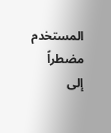المستخدم مضطراً إلى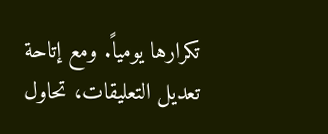تكرارها يومياً. ومع إتاحة تعديل التعليقات، تحاول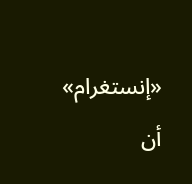«إنستغرام» أن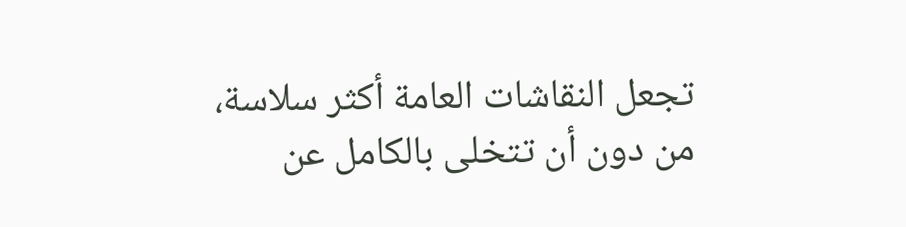تجعل النقاشات العامة أكثر سلاسة، من دون أن تتخلى بالكامل عن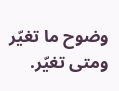وضوح ما تغيّر ومتى تغيّر.